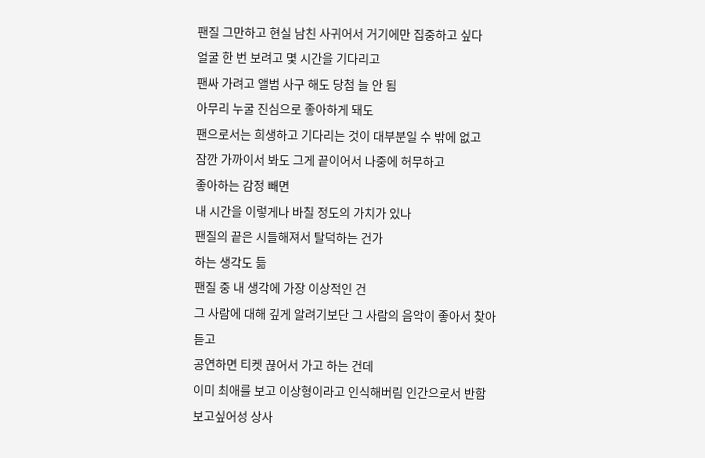팬질 그만하고 현실 남친 사귀어서 거기에만 집중하고 싶다
얼굴 한 번 보려고 몇 시간을 기다리고
팬싸 가려고 앨범 사구 해도 당첨 늘 안 됨
아무리 누굴 진심으로 좋아하게 돼도
팬으로서는 희생하고 기다리는 것이 대부분일 수 밖에 없고
잠깐 가까이서 봐도 그게 끝이어서 나중에 허무하고
좋아하는 감정 빼면
내 시간을 이렇게나 바칠 정도의 가치가 있나
팬질의 끝은 시들해져서 탈덕하는 건가
하는 생각도 듦
팬질 중 내 생각에 가장 이상적인 건
그 사람에 대해 깊게 알려기보단 그 사람의 음악이 좋아서 찾아 듣고
공연하면 티켓 끊어서 가고 하는 건데
이미 최애를 보고 이상형이라고 인식해버림 인간으로서 반함 보고싶어성 상사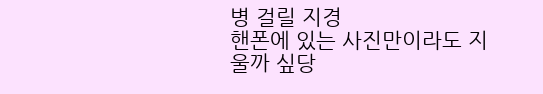병 걸릴 지경
핸폰에 있는 사진만이라도 지울까 싶당